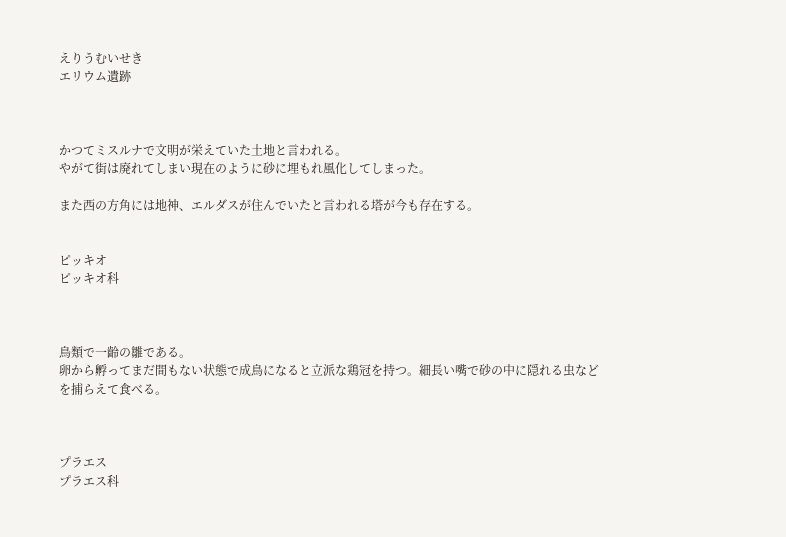えりうむいせき
エリウム遺跡



かつてミスルナで文明が栄えていた土地と言われる。
やがて街は廃れてしまい現在のように砂に埋もれ風化してしまった。

また西の方角には地神、エルダスが住んでいたと言われる塔が今も存在する。


ピッキオ
ピッキオ科



鳥類で一齡の雛である。
卵から孵ってまだ間もない状態で成鳥になると立派な鶏冠を持つ。細長い嘴で砂の中に隠れる虫などを捕らえて食べる。



プラエス
プラエス科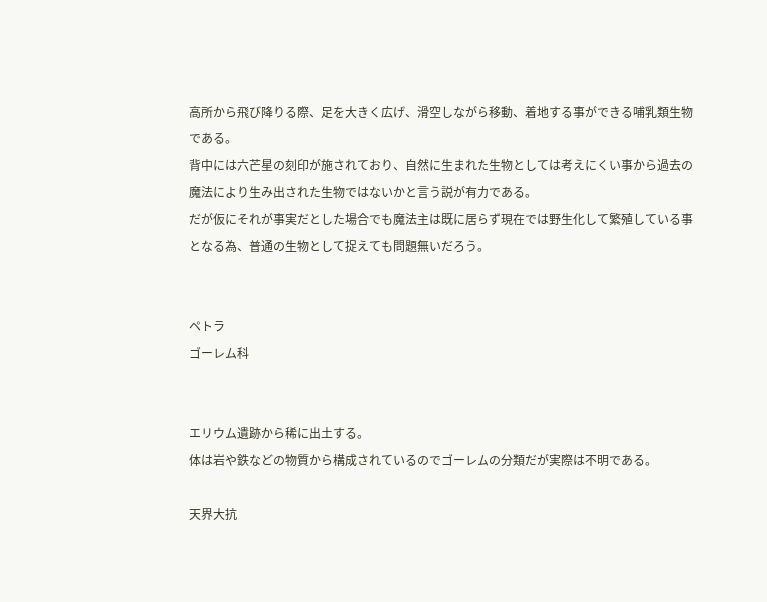高所から飛び降りる際、足を大きく広げ、滑空しながら移動、着地する事ができる哺乳類生物である。
背中には六芒星の刻印が施されており、自然に生まれた生物としては考えにくい事から過去の魔法により生み出された生物ではないかと言う説が有力である。
だが仮にそれが事実だとした場合でも魔法主は既に居らず現在では野生化して繁殖している事となる為、普通の生物として捉えても問題無いだろう。


ペトラ
ゴーレム科


エリウム遺跡から稀に出土する。
体は岩や鉄などの物質から構成されているのでゴーレムの分類だが実際は不明である。

天界大抗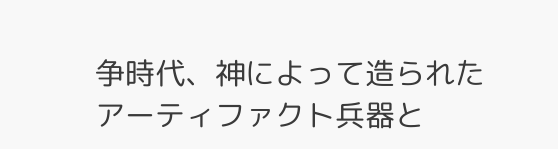争時代、神によって造られたアーティファクト兵器と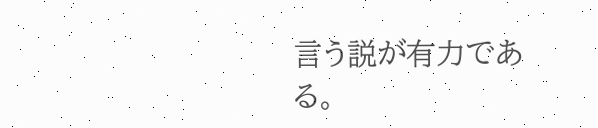言う説が有力である。